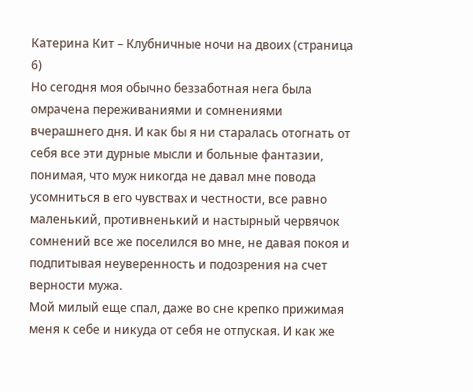Катерина Кит – Клубничные ночи на двоих (страница 6)
Но сегодня моя обычно беззаботная нега была омрачена переживаниями и сомнениями вчерашнего дня. И как бы я ни старалась отогнать от себя все эти дурные мысли и больные фантазии, понимая, что муж никогда не давал мне повода усомниться в его чувствах и честности, все равно маленький, противненький и настырный червячок сомнений все же поселился во мне, не давая покоя и подпитывая неуверенность и подозрения на счет верности мужа.
Мой милый еще спал, даже во сне крепко прижимая меня к себе и никуда от себя не отпуская. И как же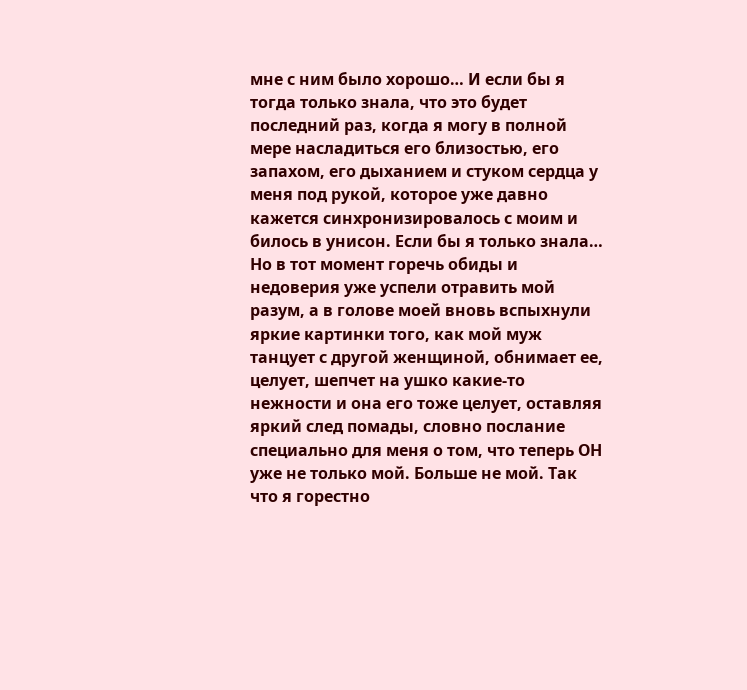мне с ним было хорошо… И если бы я тогда только знала, что это будет последний раз, когда я могу в полной мере насладиться его близостью, его запахом, его дыханием и стуком сердца у меня под рукой, которое уже давно кажется синхронизировалось с моим и билось в унисон. Если бы я только знала…
Но в тот момент горечь обиды и недоверия уже успели отравить мой разум, а в голове моей вновь вспыхнули яркие картинки того, как мой муж танцует с другой женщиной, обнимает ее, целует, шепчет на ушко какие-то нежности и она его тоже целует, оставляя яркий след помады, словно послание специально для меня о том, что теперь ОН уже не только мой. Больше не мой. Так что я горестно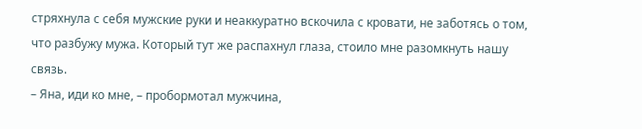стряхнула с себя мужские руки и неаккуратно вскочила с кровати, не заботясь о том, что разбужу мужа. Который тут же распахнул глаза, стоило мне разомкнуть нашу связь.
– Яна, иди ко мне, – пробормотал мужчина,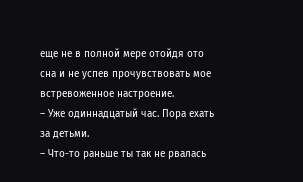еще не в полной мере отойдя ото сна и не успев прочувствовать мое встревоженное настроение.
– Уже одиннадцатый час. Пора ехать за детьми.
– Что-то раньше ты так не рвалась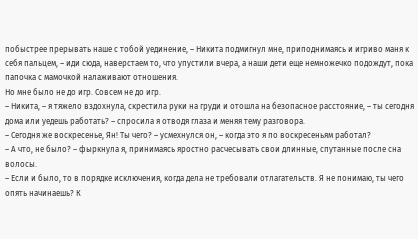побыстрее прерывать наше с тобой уединение, – Никита подмигнул мне, приподнимаясь и игриво маня к себя пальцем, – иди сюда, наверстаем то, что упустили вчера, а наши дети еще немножечко подождут, пока папочка с мамочкой налаживают отношения.
Но мне было не до игр. Совсем не до игр.
– Никита, – я тяжело вздохнула, скрестила руки на груди и отошла на безопасное расстояние, – ты сегодня дома или уедешь работать? – спросила я отводя глаза и меняя тему разговора.
– Сегодня же воскресенье, Ян! Ты чего? – усмехнулся он, – когда это я по воскресеньям работал?
– А что, не было? – фыркнула я, принимаясь яростно расчесывать свои длинные, спутанные после сна волосы.
– Если и было, то в порядке исключения, когда дела не требовали отлагательств. Я не понимаю, ты чего опять начинаешь? К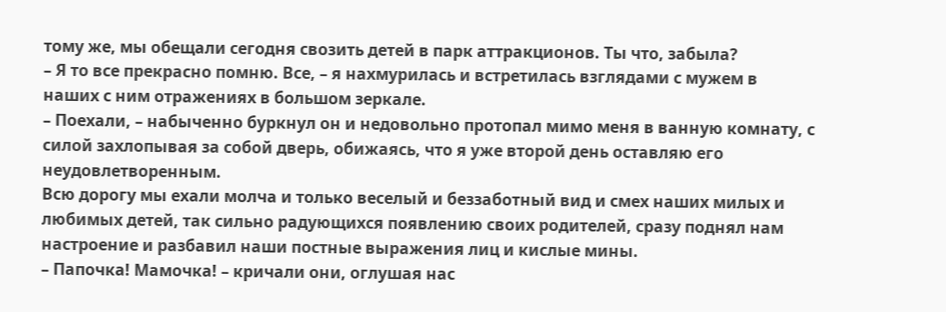тому же, мы обещали сегодня свозить детей в парк аттракционов. Ты что, забыла?
– Я то все прекрасно помню. Все, – я нахмурилась и встретилась взглядами с мужем в наших с ним отражениях в большом зеркале.
– Поехали, – набыченно буркнул он и недовольно протопал мимо меня в ванную комнату, с силой захлопывая за собой дверь, обижаясь, что я уже второй день оставляю его неудовлетворенным.
Всю дорогу мы ехали молча и только веселый и беззаботный вид и смех наших милых и любимых детей, так сильно радующихся появлению своих родителей, сразу поднял нам настроение и разбавил наши постные выражения лиц и кислые мины.
– Папочка! Мамочка! – кричали они, оглушая нас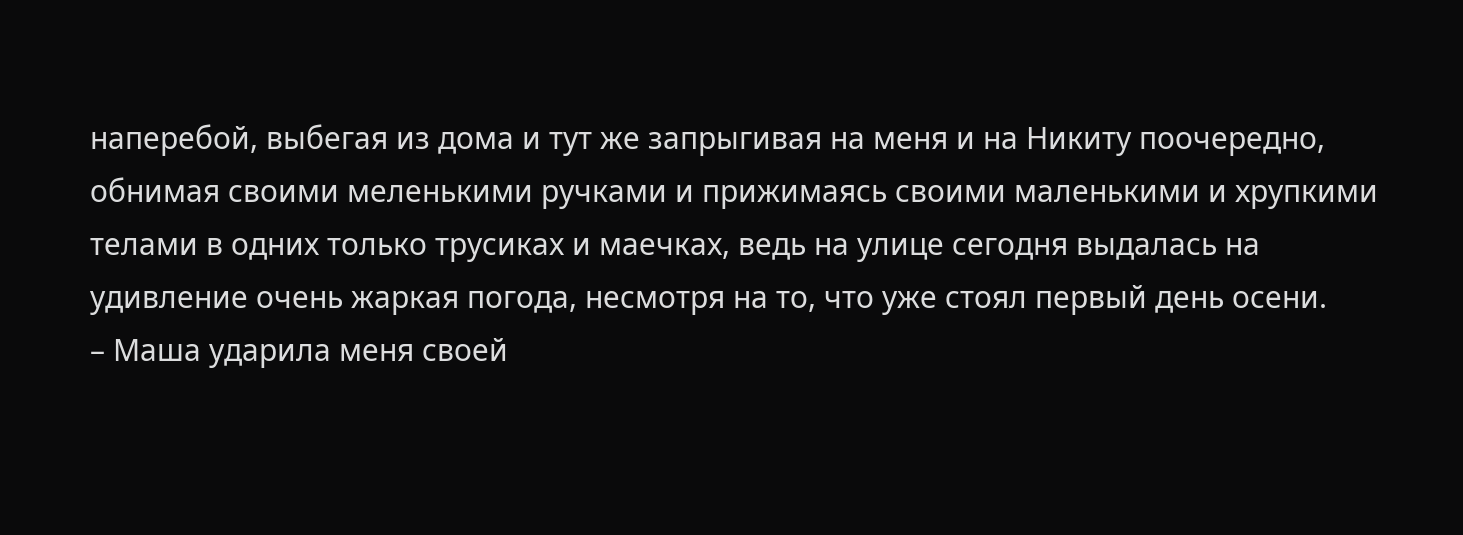наперебой, выбегая из дома и тут же запрыгивая на меня и на Никиту поочередно, обнимая своими меленькими ручками и прижимаясь своими маленькими и хрупкими телами в одних только трусиках и маечках, ведь на улице сегодня выдалась на удивление очень жаркая погода, несмотря на то, что уже стоял первый день осени.
– Маша ударила меня своей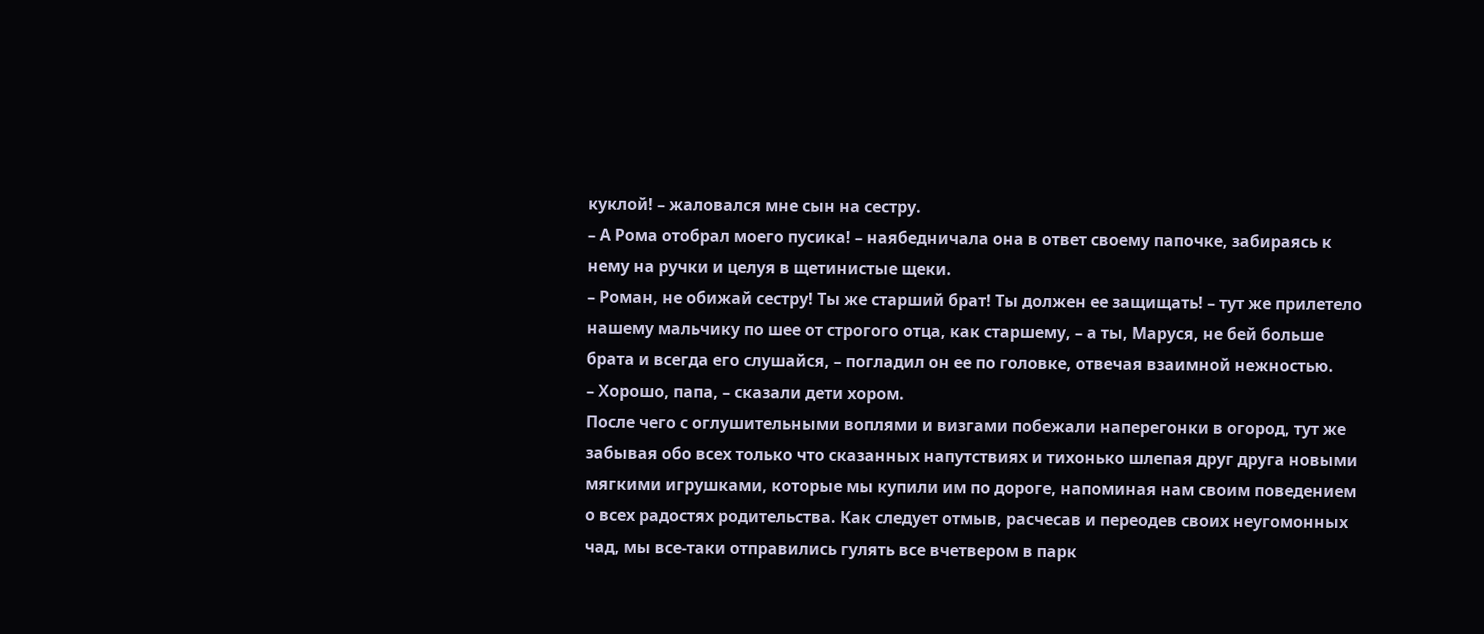куклой! – жаловался мне сын на сестру.
– А Рома отобрал моего пусика! – наябедничала она в ответ своему папочке, забираясь к нему на ручки и целуя в щетинистые щеки.
– Роман, не обижай сестру! Ты же старший брат! Ты должен ее защищать! – тут же прилетело нашему мальчику по шее от строгого отца, как старшему, – а ты, Маруся, не бей больше брата и всегда его слушайся, – погладил он ее по головке, отвечая взаимной нежностью.
– Хорошо, папа, – сказали дети хором.
После чего с оглушительными воплями и визгами побежали наперегонки в огород, тут же забывая обо всех только что сказанных напутствиях и тихонько шлепая друг друга новыми мягкими игрушками, которые мы купили им по дороге, напоминая нам своим поведением о всех радостях родительства. Как следует отмыв, расчесав и переодев своих неугомонных чад, мы все-таки отправились гулять все вчетвером в парк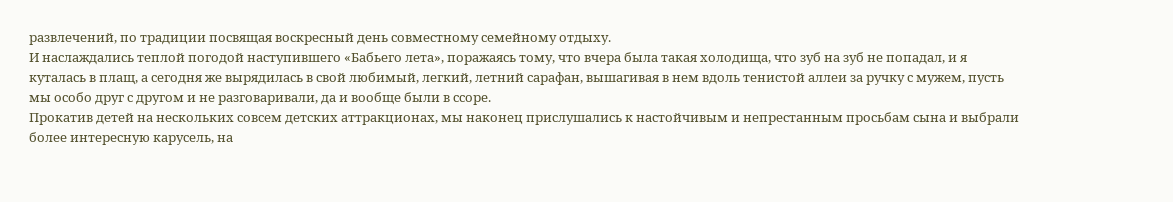развлечений, по традиции посвящая воскресный день совместному семейному отдыху.
И наслаждались теплой погодой наступившего «Бабьего лета», поражаясь тому, что вчера была такая холодища, что зуб на зуб не попадал, и я куталась в плащ, а сегодня же вырядилась в свой любимый, легкий, летний сарафан, вышагивая в нем вдоль тенистой аллеи за ручку с мужем, пусть мы особо друг с другом и не разговаривали, да и вообще были в ссоре.
Прокатив детей на нескольких совсем детских аттракционах, мы наконец прислушались к настойчивым и непрестанным просьбам сына и выбрали более интересную карусель, на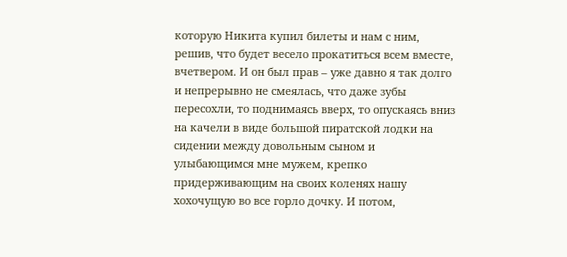которую Никита купил билеты и нам с ним, решив, что будет весело прокатиться всем вместе, вчетвером. И он был прав – уже давно я так долго и непрерывно не смеялась, что даже зубы пересохли, то поднимаясь вверх, то опускаясь вниз на качели в виде большой пиратской лодки на сидении между довольным сыном и улыбающимся мне мужем, крепко придерживающим на своих коленях нашу хохочущую во все горло дочку. И потом,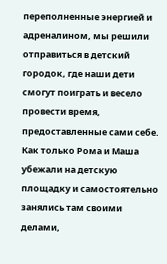переполненные энергией и адреналином, мы решили отправиться в детский городок, где наши дети смогут поиграть и весело провести время, предоставленные сами себе.
Как только Рома и Маша убежали на детскую площадку и самостоятельно занялись там своими делами,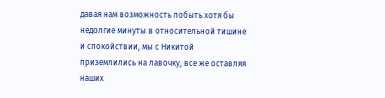давая нам возможность побыть хотя бы недолгие минуты в относительной тишине и спокойствии, мы с Никитой приземлились на лавочку, все же оставляя наших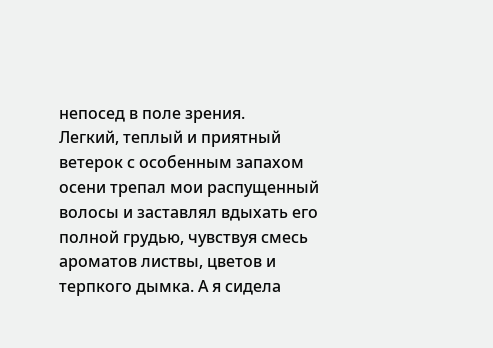непосед в поле зрения.
Легкий, теплый и приятный ветерок с особенным запахом осени трепал мои распущенный волосы и заставлял вдыхать его полной грудью, чувствуя смесь ароматов листвы, цветов и терпкого дымка. А я сидела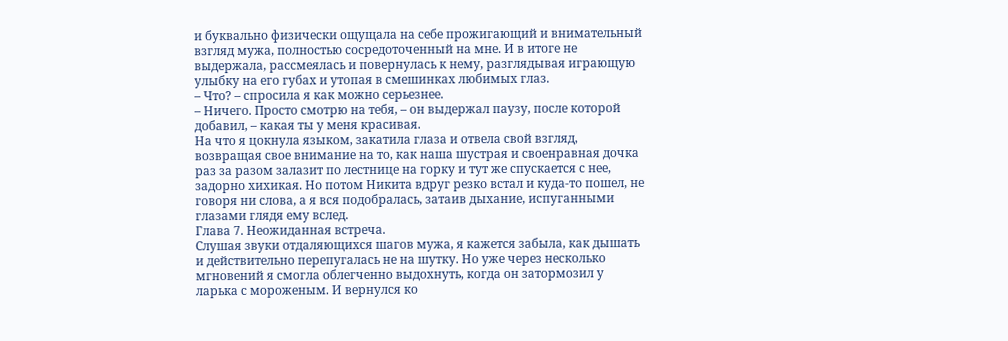и буквально физически ощущала на себе прожигающий и внимательный взгляд мужа, полностью сосредоточенный на мне. И в итоге не выдержала, рассмеялась и повернулась к нему, разглядывая играющую улыбку на его губах и утопая в смешинках любимых глаз.
– Что? – спросила я как можно серьезнее.
– Ничего. Просто смотрю на тебя, – он выдержал паузу, после которой добавил, – какая ты у меня красивая.
На что я цокнула языком, закатила глаза и отвела свой взгляд, возвращая свое внимание на то, как наша шустрая и своенравная дочка раз за разом залазит по лестнице на горку и тут же спускается с нее, задорно хихикая. Но потом Никита вдруг резко встал и куда-то пошел, не говоря ни слова, а я вся подобралась, затаив дыхание, испуганными глазами глядя ему вслед.
Глава 7. Неожиданная встреча.
Слушая звуки отдаляющихся шагов мужа, я кажется забыла, как дышать и действительно перепугалась не на шутку. Но уже через несколько мгновений я смогла облегченно выдохнуть, когда он затормозил у ларька с мороженым. И вернулся ко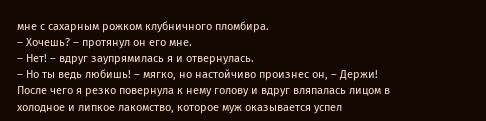мне с сахарным рожком клубничного пломбира.
– Хочешь? – протянул он его мне.
– Нет! – вдруг заупрямилась я и отвернулась.
– Но ты ведь любишь! – мягко, но настойчиво произнес он, – Держи!
После чего я резко повернула к нему голову и вдруг вляпалась лицом в холодное и липкое лакомство, которое муж оказывается успел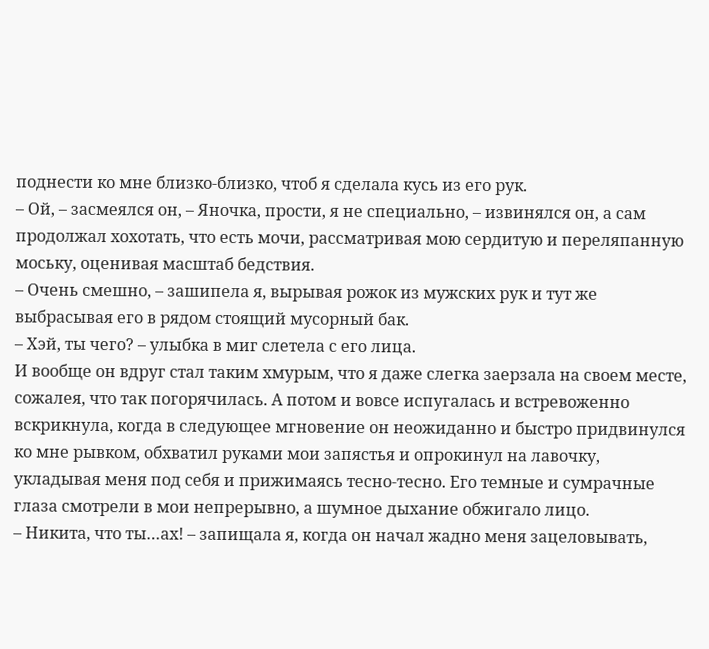поднести ко мне близко-близко, чтоб я сделала кусь из его рук.
– Ой, – засмеялся он, – Яночка, прости, я не специально, – извинялся он, а сам продолжал хохотать, что есть мочи, рассматривая мою сердитую и переляпанную моську, оценивая масштаб бедствия.
– Очень смешно, – зашипела я, вырывая рожок из мужских рук и тут же выбрасывая его в рядом стоящий мусорный бак.
– Хэй, ты чего? – улыбка в миг слетела с его лица.
И вообще он вдруг стал таким хмурым, что я даже слегка заерзала на своем месте, сожалея, что так погорячилась. А потом и вовсе испугалась и встревоженно вскрикнула, когда в следующее мгновение он неожиданно и быстро придвинулся ко мне рывком, обхватил руками мои запястья и опрокинул на лавочку, укладывая меня под себя и прижимаясь тесно-тесно. Его темные и сумрачные глаза смотрели в мои непрерывно, а шумное дыхание обжигало лицо.
– Никита, что ты…ах! – запищала я, когда он начал жадно меня зацеловывать,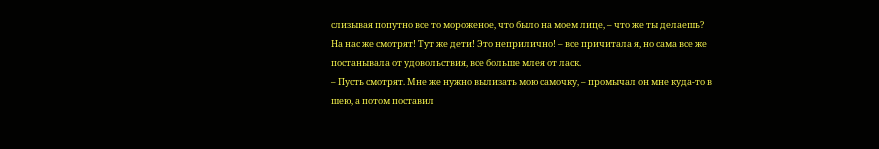слизывая попутно все то мороженое, что было на моем лице, – что же ты делаешь? На нас же смотрят! Тут же дети! Это неприлично! – все причитала я, но сама все же постанывала от удовольствия, все больше млея от ласк.
– Пусть смотрят. Мне же нужно вылизать мою самочку, – промычал он мне куда-то в шею, а потом поставил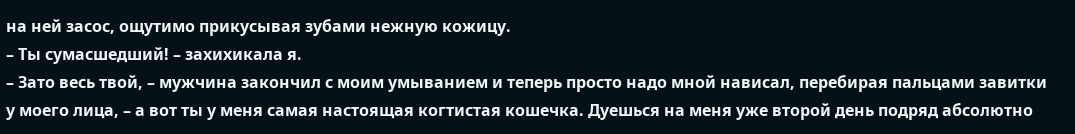на ней засос, ощутимо прикусывая зубами нежную кожицу.
– Ты сумасшедший! – захихикала я.
– Зато весь твой, – мужчина закончил с моим умыванием и теперь просто надо мной нависал, перебирая пальцами завитки у моего лица, – а вот ты у меня самая настоящая когтистая кошечка. Дуешься на меня уже второй день подряд абсолютно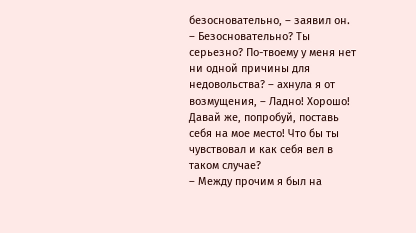безосновательно, – заявил он.
– Безосновательно? Ты серьезно? По-твоему у меня нет ни одной причины для недовольства? – ахнула я от возмущения, – Ладно! Хорошо! Давай же, попробуй, поставь себя на мое место! Что бы ты чувствовал и как себя вел в таком случае?
– Между прочим я был на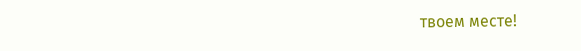твоем месте!